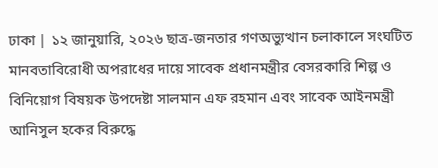ঢাকা | ১২ জানুয়ারি, ২০২৬ ছাত্র-জনতার গণঅভ্যুত্থান চলাকালে সংঘটিত মানবতাবিরোধী অপরাধের দায়ে সাবেক প্রধানমন্ত্রীর বেসরকারি শিল্প ও বিনিয়োগ বিষয়ক উপদেষ্টা সালমান এফ রহমান এবং সাবেক আইনমন্ত্রী আনিসুল হকের বিরুদ্ধে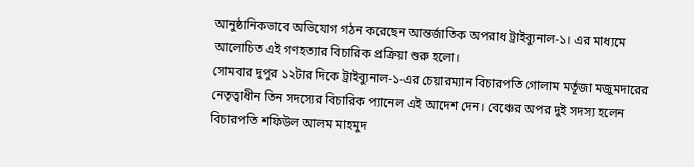আনুষ্ঠানিকভাবে অভিযোগ গঠন করেছেন আন্তর্জাতিক অপরাধ ট্রাইব্যুনাল-১। এর মাধ্যমে আলোচিত এই গণহত্যার বিচারিক প্রক্রিয়া শুরু হলো।
সোমবার দুপুর ১২টার দিকে ট্রাইব্যুনাল-১-এর চেয়ারম্যান বিচারপতি গোলাম মর্তূজা মজুমদারের নেতৃত্বাধীন তিন সদস্যের বিচারিক প্যানেল এই আদেশ দেন। বেঞ্চের অপর দুই সদস্য হলেন বিচারপতি শফিউল আলম মাহমুদ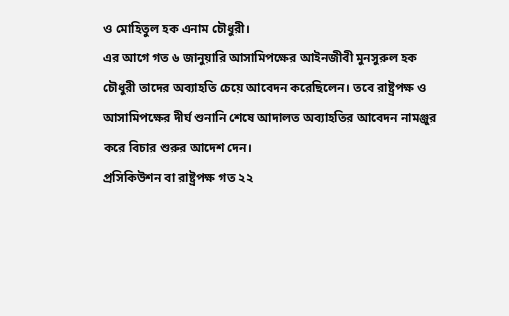ও মোহিতুল হক এনাম চৌধুরী।
এর আগে গত ৬ জানুয়ারি আসামিপক্ষের আইনজীবী মুনসুরুল হক চৌধুরী তাদের অব্যাহতি চেয়ে আবেদন করেছিলেন। তবে রাষ্ট্রপক্ষ ও আসামিপক্ষের দীর্ঘ শুনানি শেষে আদালত অব্যাহতির আবেদন নামঞ্জুর করে বিচার শুরুর আদেশ দেন।
প্রসিকিউশন বা রাষ্ট্রপক্ষ গত ২২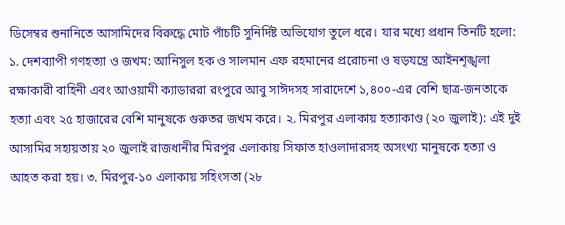ডিসেম্বর শুনানিতে আসামিদের বিরুদ্ধে মোট পাঁচটি সুনির্দিষ্ট অভিযোগ তুলে ধরে। যার মধ্যে প্রধান তিনটি হলো:
১. দেশব্যাপী গণহত্যা ও জখম: আনিসুল হক ও সালমান এফ রহমানের প্ররোচনা ও ষড়যন্ত্রে আইনশৃঙ্খলা রক্ষাকারী বাহিনী এবং আওয়ামী ক্যাডাররা রংপুরে আবু সাঈদসহ সারাদেশে ১,৪০০-এর বেশি ছাত্র-জনতাকে হত্যা এবং ২৫ হাজারের বেশি মানুষকে গুরুতর জখম করে। ২. মিরপুর এলাকায় হত্যাকাণ্ড (২০ জুলাই): এই দুই আসামির সহায়তায় ২০ জুলাই রাজধানীর মিরপুর এলাকায় সিফাত হাওলাদারসহ অসংখ্য মানুষকে হত্যা ও আহত করা হয়। ৩. মিরপুর-১০ এলাকায় সহিংসতা (২৮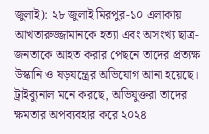জুলাই): ২৮ জুলাই মিরপুর-১০ এলাকায় আখতারুজ্জামানকে হত্যা এবং অসংখ্য ছাত্র-জনতাকে আহত করার পেছনে তাদের প্রত্যক্ষ উস্কানি ও ষড়যন্ত্রের অভিযোগ আনা হয়েছে।
ট্রাইব্যুনাল মনে করছে, অভিযুক্তরা তাদের ক্ষমতার অপব্যবহার করে ২০২৪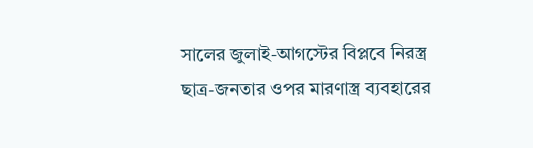সালের জুলাই-আগস্টের বিপ্লবে নিরস্ত্র ছাত্র-জনতার ওপর মারণাস্ত্র ব্যবহারের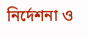নির্দেশনা ও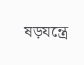ষড়যন্ত্রে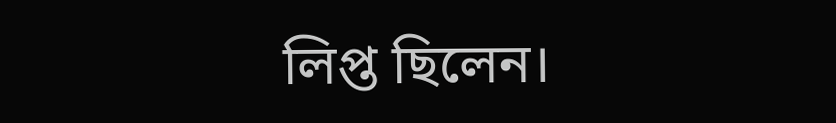লিপ্ত ছিলেন।